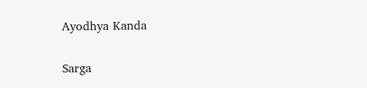Ayodhya Kanda

Sarga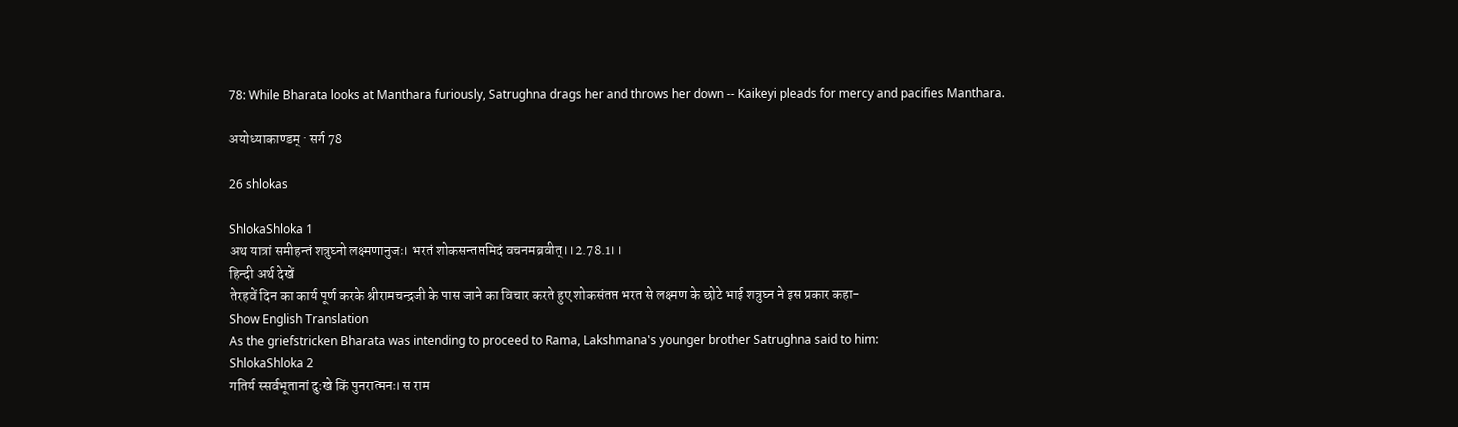78: While Bharata looks at Manthara furiously, Satrughna drags her and throws her down -- Kaikeyi pleads for mercy and pacifies Manthara.

अयोध्याकाण्डम् · सर्ग 78

26 shlokas

ShlokaShloka 1
अथ यात्रां समीहन्तं शत्रुघ्नो लक्ष्मणानुजः। भरतं शोकसन्तप्तमिदं वचनमब्रवीत्।।2.78.1।।
हिन्दी अर्थ देखें
तेरहवें दिन का कार्य पूर्ण करके श्रीरामचन्द्रजी के पास जाने का विचार करते हुए शोकसंतप्त भरत से लक्ष्मण के छोटे भाई शत्रुघ्न ने इस प्रकार कहा-
Show English Translation
As the griefstricken Bharata was intending to proceed to Rama, Lakshmana's younger brother Satrughna said to him:
ShlokaShloka 2
गतिर्य स्सर्वभूतानां दुःखे किं पुनरात्मनः। स राम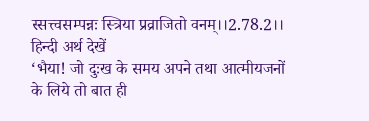स्सत्त्वसम्पन्नः स्त्रिया प्रव्राजितो वनम्।।2.78.2।।
हिन्दी अर्थ देखें
‘भैया! जो दुःख के समय अपने तथा आत्मीयजनों के लिये तो बात ही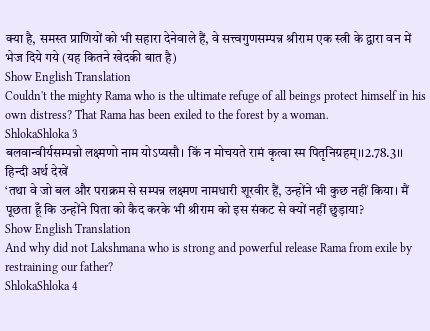क्या है, समस्त प्राणियों को भी सहारा देनेवाले हैं, वे सत्त्वगुणसम्पन्न श्रीराम एक स्त्री के द्वारा वन में भेज दिये गये (यह कितने खेदकी बात है)
Show English Translation
Couldn't the mighty Rama who is the ultimate refuge of all beings protect himself in his own distress? That Rama has been exiled to the forest by a woman.
ShlokaShloka 3
बलवान्वीर्यसम्पन्नो लक्ष्मणो नाम योऽप्यसौ। किं न मोचयते रामं कृत्वा स्म पितृनिग्रहम्।।2.78.3।।
हिन्दी अर्थ देखें
‘तथा वे जो बल और पराक्रम से सम्पन्न लक्ष्मण नामधारी शूरवीर हैं, उन्होंने भी कुछ नहीं किया। मैं पूछता हूँ कि उन्होंने पिता को कैद करके भी श्रीराम को इस संकट से क्यों नहीं छुड़ाया?
Show English Translation
And why did not Lakshmana who is strong and powerful release Rama from exile by restraining our father?
ShlokaShloka 4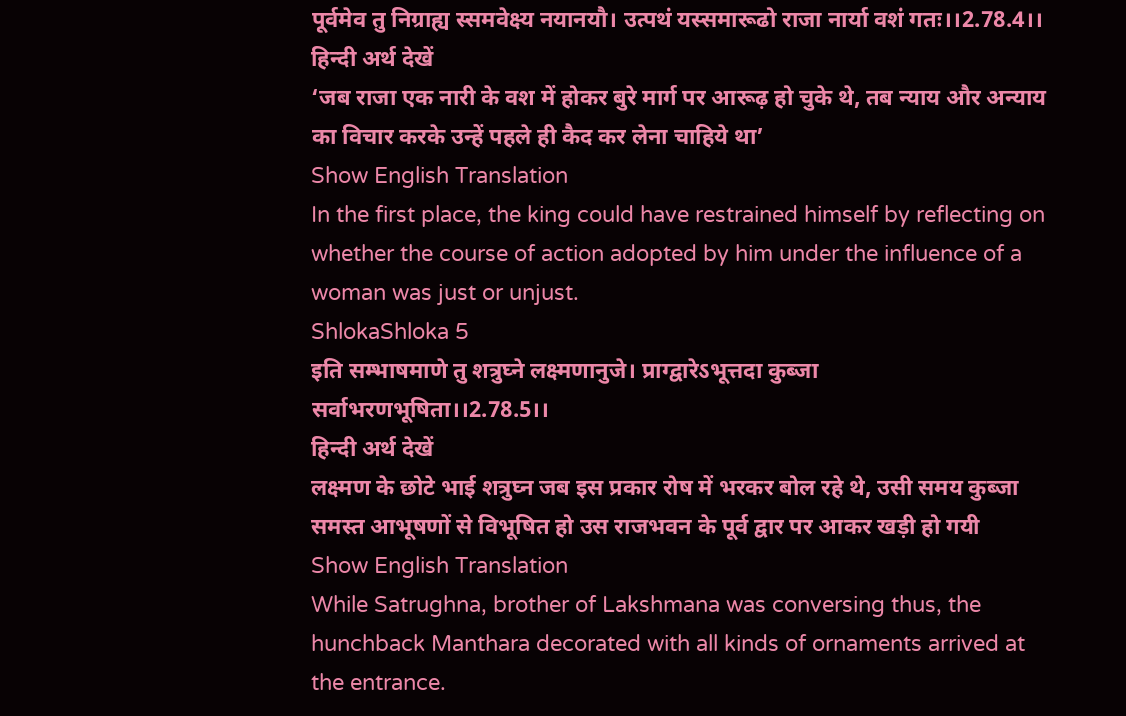पूर्वमेव तु निग्राह्य स्समवेक्ष्य नयानयौ। उत्पथं यस्समारूढो राजा नार्या वशं गतः।।2.78.4।।
हिन्दी अर्थ देखें
‘जब राजा एक नारी के वश में होकर बुरे मार्ग पर आरूढ़ हो चुके थे, तब न्याय और अन्याय का विचार करके उन्हें पहले ही कैद कर लेना चाहिये था’
Show English Translation
In the first place, the king could have restrained himself by reflecting on whether the course of action adopted by him under the influence of a woman was just or unjust.
ShlokaShloka 5
इति सम्भाषमाणे तु शत्रुघ्ने लक्ष्मणानुजे। प्राग्द्वारेऽभूत्तदा कुब्जा सर्वाभरणभूषिता।।2.78.5।।
हिन्दी अर्थ देखें
लक्ष्मण के छोटे भाई शत्रुघ्न जब इस प्रकार रोष में भरकर बोल रहे थे, उसी समय कुब्जा समस्त आभूषणों से विभूषित हो उस राजभवन के पूर्व द्वार पर आकर खड़ी हो गयी
Show English Translation
While Satrughna, brother of Lakshmana was conversing thus, the hunchback Manthara decorated with all kinds of ornaments arrived at the entrance.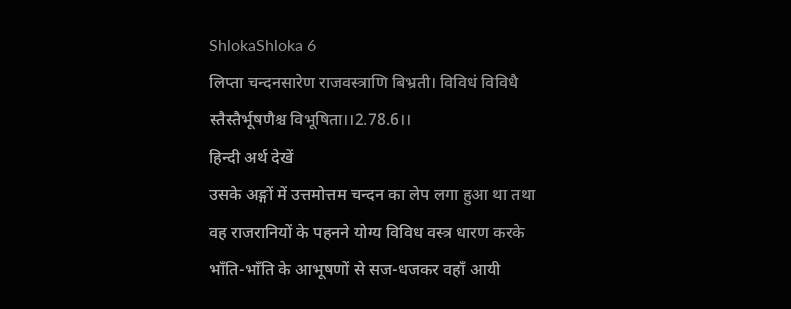ShlokaShloka 6
लिप्ता चन्दनसारेण राजवस्त्राणि बिभ्रती। विविधं विविधै स्तैस्तैर्भूषणैश्च विभूषिता।।2.78.6।।
हिन्दी अर्थ देखें
उसके अङ्गों में उत्तमोत्तम चन्दन का लेप लगा हुआ था तथा वह राजरानियों के पहनने योग्य विविध वस्त्र धारण करके भाँति-भाँति के आभूषणों से सज-धजकर वहाँ आयी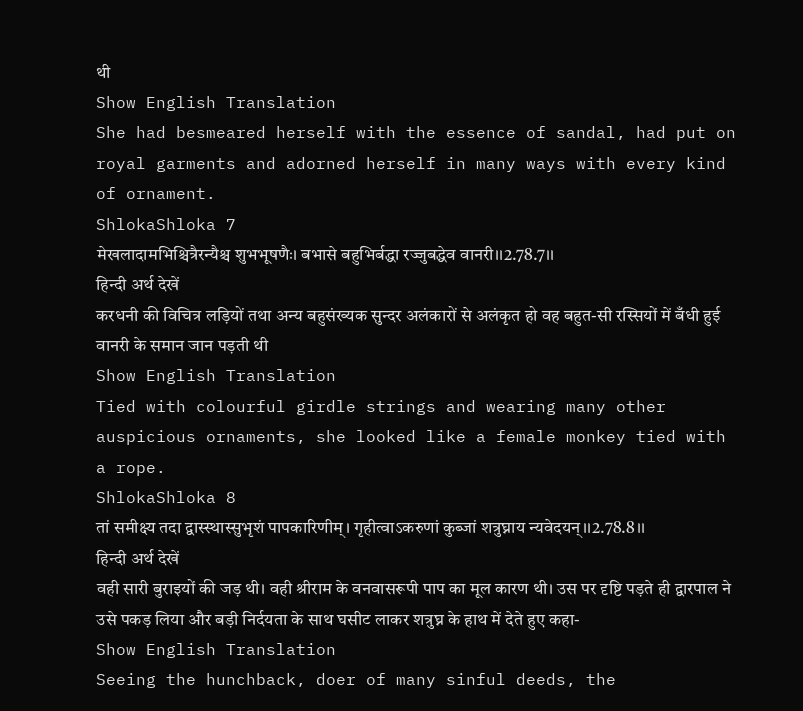थी
Show English Translation
She had besmeared herself with the essence of sandal, had put on royal garments and adorned herself in many ways with every kind of ornament.
ShlokaShloka 7
मेखलादामभिश्चित्रैरन्यैश्च शुभभूषणैः। बभासे बहुभिर्बद्धा रज्जुबद्धेव वानरी।।2.78.7।।
हिन्दी अर्थ देखें
करधनी की विचित्र लड़ियों तथा अन्य बहुसंख्यक सुन्दर अलंकारों से अलंकृत हो वह बहुत-सी रस्सियों में बँधी हुई वानरी के समान जान पड़ती थी
Show English Translation
Tied with colourful girdle strings and wearing many other auspicious ornaments, she looked like a female monkey tied with a rope.
ShlokaShloka 8
तां समीक्ष्य तदा द्वास्स्थास्सुभृशं पापकारिणीम्। गृहीत्वाऽकरुणां कुब्जां शत्रुघ्नाय न्यवेदयन्।।2.78.8।।
हिन्दी अर्थ देखें
वही सारी बुराइयों की जड़ थी। वही श्रीराम के वनवासरूपी पाप का मूल कारण थी। उस पर दृष्टि पड़ते ही द्वारपाल ने उसे पकड़ लिया और बड़ी निर्दयता के साथ घसीट लाकर शत्रुघ्न के हाथ में देते हुए कहा-
Show English Translation
Seeing the hunchback, doer of many sinful deeds, the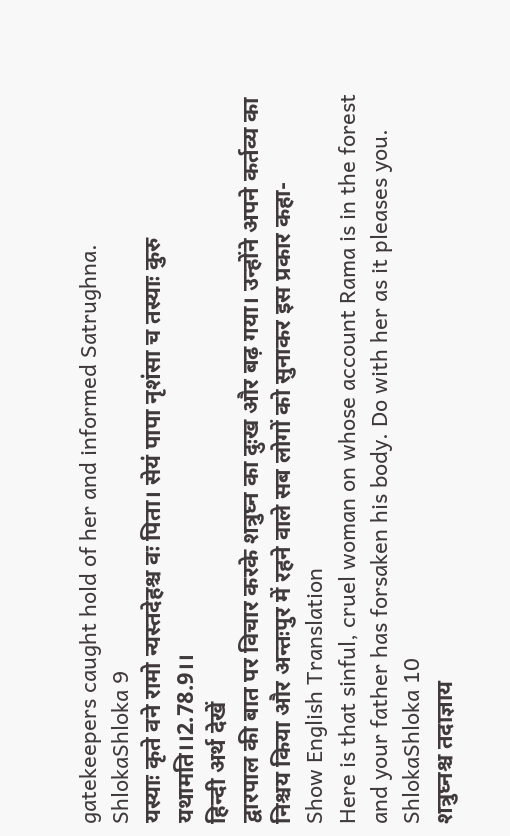gatekeepers caught hold of her and informed Satrughna.
ShlokaShloka 9
यस्याः कृते वने रामो न्यस्तदेहश्च वः पिता। सेयं पापा नृशंसा च तस्याः कुरु यथामति।।2.78.9।।
हिन्दी अर्थ देखें
द्वारपाल की बात पर विचार करके शत्रुघ्न का दुःख और बढ़ गया। उन्होंने अपने कर्तव्य का निश्चय किया और अन्तःपुर में रहने वाले सब लोगों को सुनाकर इस प्रकार कहा-
Show English Translation
Here is that sinful, cruel woman on whose account Rama is in the forest and your father has forsaken his body. Do with her as it pleases you.
ShlokaShloka 10
शत्रुघ्नश्च तदाज्ञाय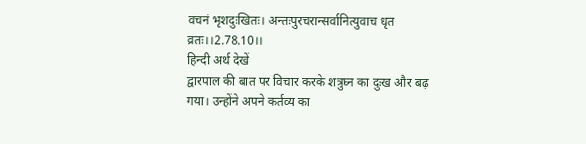वचनं भृशदुःखितः। अन्तःपुरचरान्सर्वानित्युवाच धृत व्रतः।।2.78.10।।
हिन्दी अर्थ देखें
द्वारपाल की बात पर विचार करके शत्रुघ्न का दुःख और बढ़ गया। उन्होंने अपने कर्तव्य का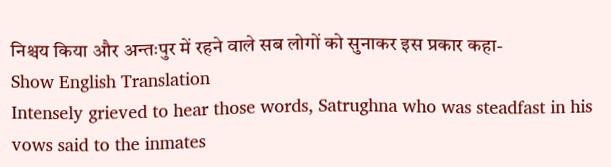निश्चय किया और अन्तःपुर में रहने वाले सब लोगों को सुनाकर इस प्रकार कहा-
Show English Translation
Intensely grieved to hear those words, Satrughna who was steadfast in his vows said to the inmates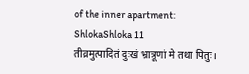of the inner apartment:
ShlokaShloka 11
तीव्रमुत्पादितं दुःखं भ्रात्रूणां मे तथा पितुः।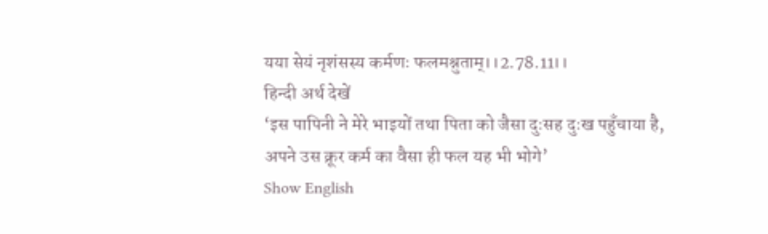यया सेयं नृशंसस्य कर्मणः फलमश्नुताम्।।2.78.11।।
हिन्दी अर्थ देखें
‘इस पापिनी ने मेरे भाइयों तथा पिता को जैसा दुःसह दुःख पहुँचाया है, अपने उस क्रूर कर्म का वैसा ही फल यह भी भोगे’
Show English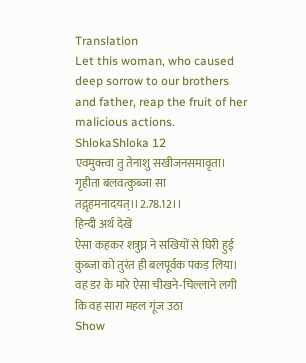Translation
Let this woman, who caused deep sorrow to our brothers and father, reap the fruit of her malicious actions.
ShlokaShloka 12
एवमुक्त्वा तु तेनाशु सखीजनसमावृता। गृहीता बलवत्कुब्जा सा तद्गृहमनादयत्।।2.78.12।।
हिन्दी अर्थ देखें
ऐसा कहकर शत्रुघ्न ने सखियों से घिरी हुई कुब्जा को तुरंत ही बलपूर्वक पकड़ लिया। वह डर के मारे ऐसा चीखने-चिल्लाने लगी कि वह सारा महल गूंज उठा
Show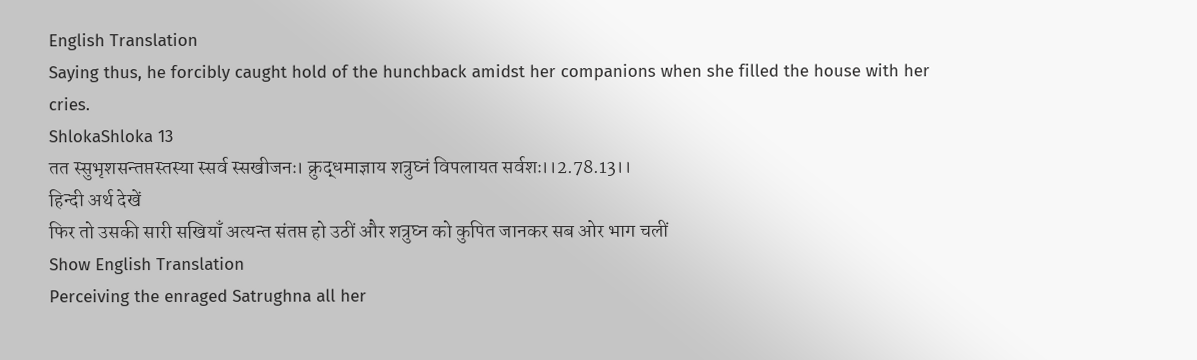English Translation
Saying thus, he forcibly caught hold of the hunchback amidst her companions when she filled the house with her cries.
ShlokaShloka 13
तत स्सुभृशसन्तप्तस्तस्या स्सर्व स्सखीजनः। क्रुद्धमाज्ञाय शत्रुघ्नं विपलायत सर्वशः।।2.78.13।।
हिन्दी अर्थ देखें
फिर तो उसकी सारी सखियाँ अत्यन्त संतप्त हो उठीं और शत्रुघ्न को कुपित जानकर सब ओर भाग चलीं
Show English Translation
Perceiving the enraged Satrughna all her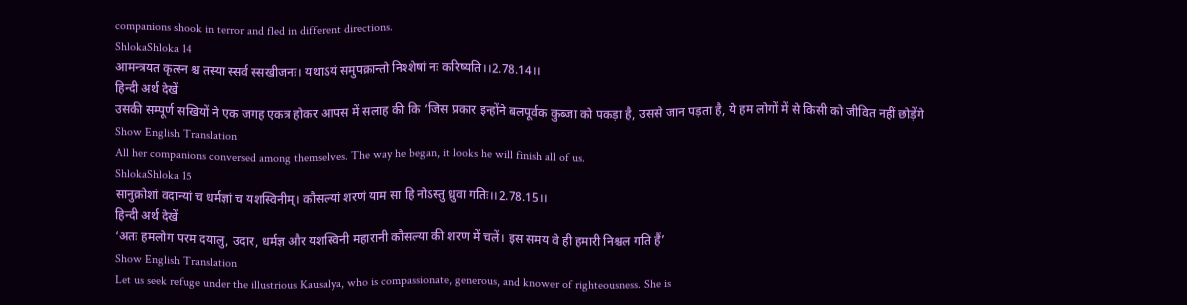companions shook in terror and fled in different directions.
ShlokaShloka 14
आमन्त्रयत कृत्स्न श्च तस्या स्सर्व स्सखीजनः। यथाऽयं समुपक्रान्तो निश्शेषां नः करिष्यति।।2.78.14।।
हिन्दी अर्थ देखें
उसकी सम्पूर्ण सखियों ने एक जगह एकत्र होकर आपस में सलाह की कि ‘जिस प्रकार इन्होंने बलपूर्वक कुब्जा को पकड़ा है, उससे जान पड़ता है, ये हम लोगों में से किसी को जीवित नहीं छोड़ेंगे
Show English Translation
All her companions conversed among themselves. The way he began, it looks he will finish all of us.
ShlokaShloka 15
सानुक्रोशां वदान्यां च धर्मज्ञां च यशस्विनीम्। कौसल्यां शरणं याम सा हि नोऽस्तु ध्रुवा गतिः।।2.78.15।।
हिन्दी अर्थ देखें
‘अतः हमलोग परम दयालु, उदार, धर्मज्ञ और यशस्विनी महारानी कौसल्या की शरण में चलें। इस समय वे ही हमारी निश्चल गति हैं’
Show English Translation
Let us seek refuge under the illustrious Kausalya, who is compassionate, generous, and knower of righteousness. She is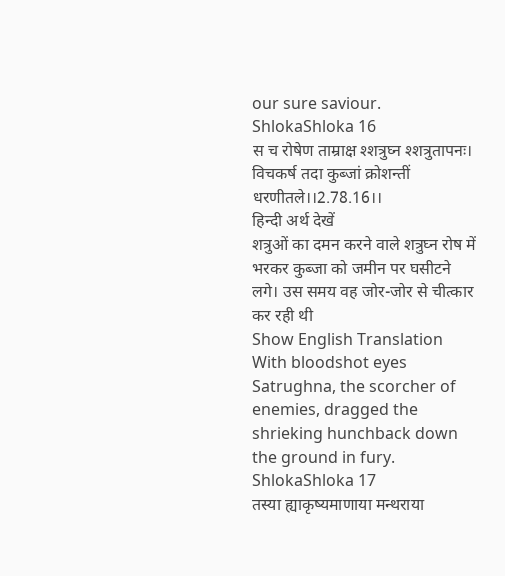our sure saviour.
ShlokaShloka 16
स च रोषेण ताम्राक्ष श्शत्रुघ्न श्शत्रुतापनः। विचकर्ष तदा कुब्जां क्रोशन्तीं धरणीतले।।2.78.16।।
हिन्दी अर्थ देखें
शत्रुओं का दमन करने वाले शत्रुघ्न रोष में भरकर कुब्जा को जमीन पर घसीटने लगे। उस समय वह जोर-जोर से चीत्कार कर रही थी
Show English Translation
With bloodshot eyes Satrughna, the scorcher of enemies, dragged the shrieking hunchback down the ground in fury.
ShlokaShloka 17
तस्या ह्याकृष्यमाणाया मन्थराया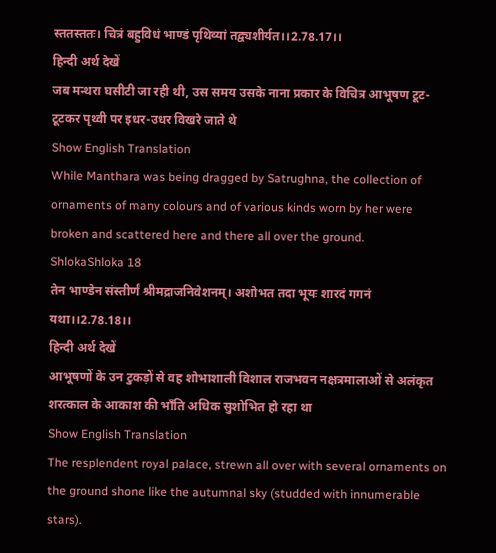स्ततस्ततः। चित्रं बहुविधं भाण्डं पृथिव्यां तद्व्यशीर्यत।।2.78.17।।
हिन्दी अर्थ देखें
जब मन्थरा घसीटी जा रही थी, उस समय उसके नाना प्रकार के विचित्र आभूषण टूट-टूटकर पृथ्वी पर इधर-उधर विखरे जाते थे
Show English Translation
While Manthara was being dragged by Satrughna, the collection of ornaments of many colours and of various kinds worn by her were broken and scattered here and there all over the ground.
ShlokaShloka 18
तेन भाण्डेन संस्तीर्णं श्रीमद्राजनिवेशनम्। अशोभत तदा भूयः शारदं गगनं यथा।।2.78.18।।
हिन्दी अर्थ देखें
आभूषणों के उन टुकड़ों से वह शोभाशाली विशाल राजभवन नक्षत्रमालाओं से अलंकृत शरत्काल के आकाश की भाँति अधिक सुशोभित हो रहा था
Show English Translation
The resplendent royal palace, strewn all over with several ornaments on the ground shone like the autumnal sky (studded with innumerable stars).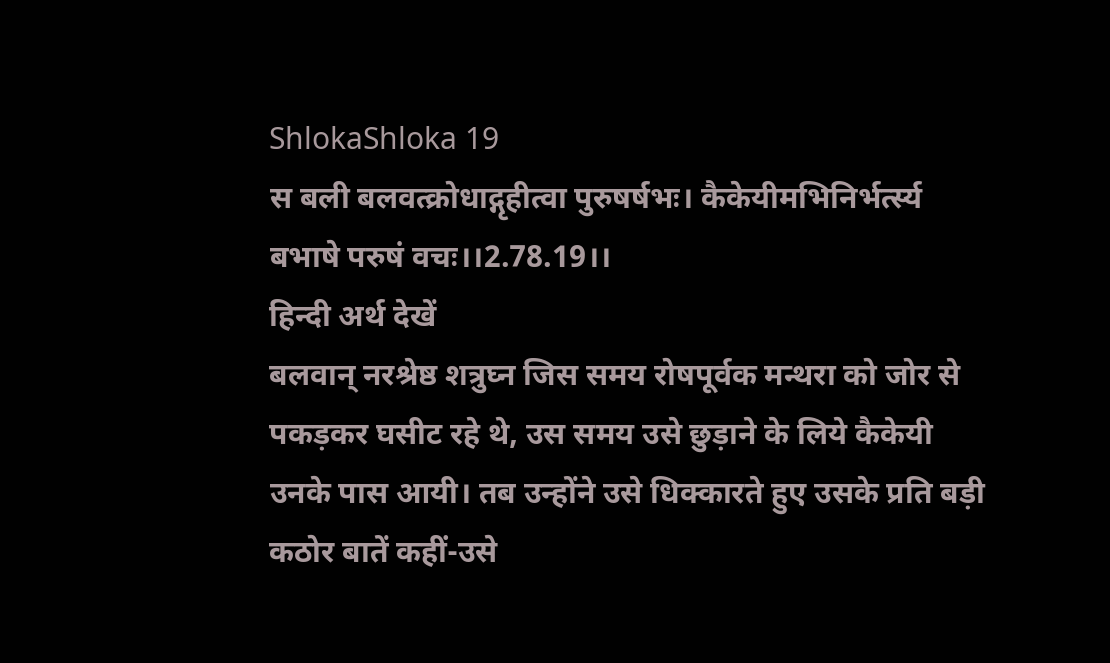ShlokaShloka 19
स बली बलवत्क्रोधाद्गृहीत्वा पुरुषर्षभः। कैकेयीमभिनिर्भर्त्स्य बभाषे परुषं वचः।।2.78.19।।
हिन्दी अर्थ देखें
बलवान् नरश्रेष्ठ शत्रुघ्न जिस समय रोषपूर्वक मन्थरा को जोर से पकड़कर घसीट रहे थे, उस समय उसे छुड़ाने के लिये कैकेयी उनके पास आयी। तब उन्होंने उसे धिक्कारते हुए उसके प्रति बड़ी कठोर बातें कहीं-उसे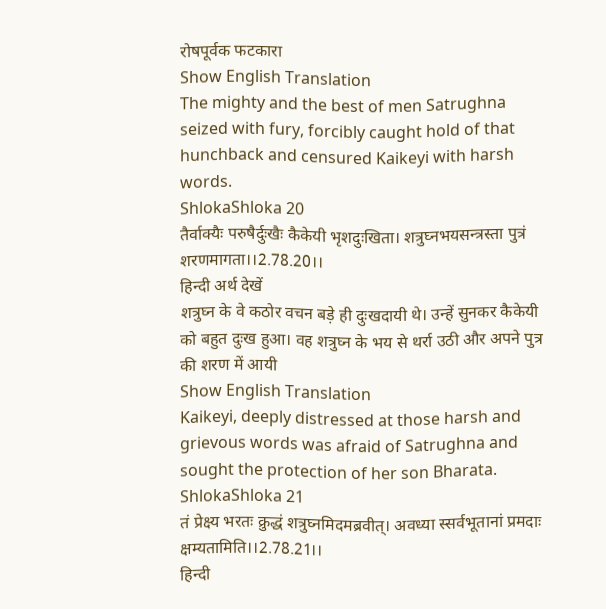रोषपूर्वक फटकारा
Show English Translation
The mighty and the best of men Satrughna seized with fury, forcibly caught hold of that hunchback and censured Kaikeyi with harsh words.
ShlokaShloka 20
तैर्वाक्यैः परुषैर्दुःखैः कैकेयी भृशदुःखिता। शत्रुघ्नभयसन्त्रस्ता पुत्रं शरणमागता।।2.78.20।।
हिन्दी अर्थ देखें
शत्रुघ्न के वे कठोर वचन बड़े ही दुःखदायी थे। उन्हें सुनकर कैकेयी को बहुत दुःख हुआ। वह शत्रुघ्न के भय से थर्रा उठी और अपने पुत्र की शरण में आयी
Show English Translation
Kaikeyi, deeply distressed at those harsh and grievous words was afraid of Satrughna and sought the protection of her son Bharata.
ShlokaShloka 21
तं प्रेक्ष्य भरतः क्रुद्धं शत्रुघ्नमिदमब्रवीत्। अवध्या स्सर्वभूतानां प्रमदाः क्षम्यतामिति।।2.78.21।।
हिन्दी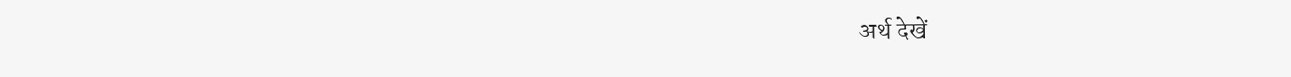अर्थ देखें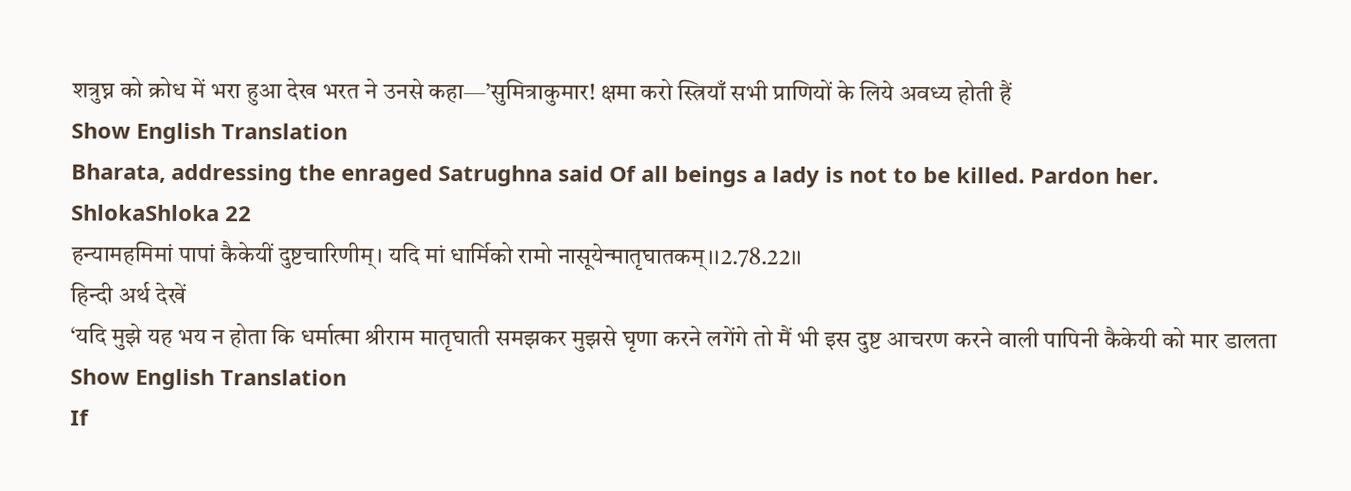शत्रुघ्न को क्रोध में भरा हुआ देख भरत ने उनसे कहा—’सुमित्राकुमार! क्षमा करो स्त्रियाँ सभी प्राणियों के लिये अवध्य होती हैं
Show English Translation
Bharata, addressing the enraged Satrughna said Of all beings a lady is not to be killed. Pardon her.
ShlokaShloka 22
हन्यामहमिमां पापां कैकेयीं दुष्टचारिणीम्। यदि मां धार्मिको रामो नासूयेन्मातृघातकम्।।2.78.22।।
हिन्दी अर्थ देखें
‘यदि मुझे यह भय न होता कि धर्मात्मा श्रीराम मातृघाती समझकर मुझसे घृणा करने लगेंगे तो मैं भी इस दुष्ट आचरण करने वाली पापिनी कैकेयी को मार डालता
Show English Translation
If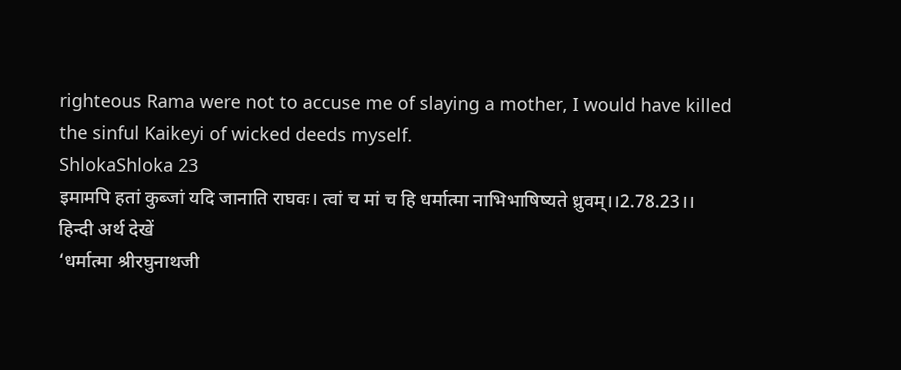righteous Rama were not to accuse me of slaying a mother, I would have killed the sinful Kaikeyi of wicked deeds myself.
ShlokaShloka 23
इमामपि हतां कुब्जां यदि जानाति राघवः। त्वां च मां च हि धर्मात्मा नाभिभाषिष्यते ध्रुवम्।।2.78.23।।
हिन्दी अर्थ देखें
‘धर्मात्मा श्रीरघुनाथजी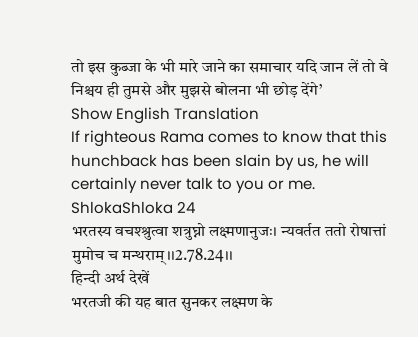तो इस कुब्जा के भी मारे जाने का समाचार यदि जान लें तो वे निश्चय ही तुमसे और मुझसे बोलना भी छोड़ देंगे’
Show English Translation
If righteous Rama comes to know that this hunchback has been slain by us, he will certainly never talk to you or me.
ShlokaShloka 24
भरतस्य वचश्श्रुत्वा शत्रुघ्नो लक्ष्मणानुजः। न्यवर्तत ततो रोषात्तां मुमोच च मन्थराम्।।2.78.24।।
हिन्दी अर्थ देखें
भरतजी की यह बात सुनकर लक्ष्मण के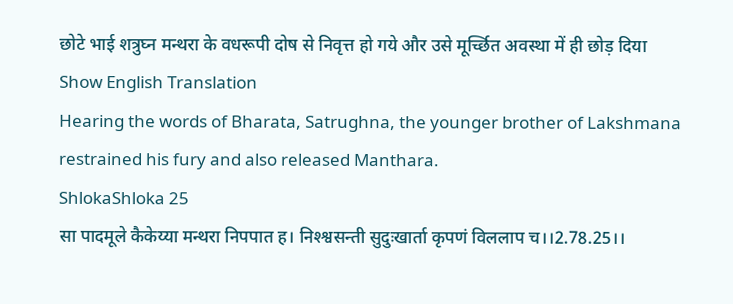छोटे भाई शत्रुघ्न मन्थरा के वधरूपी दोष से निवृत्त हो गये और उसे मूर्च्छित अवस्था में ही छोड़ दिया
Show English Translation
Hearing the words of Bharata, Satrughna, the younger brother of Lakshmana restrained his fury and also released Manthara.
ShlokaShloka 25
सा पादमूले कैकेय्या मन्थरा निपपात ह। निश्श्वसन्ती सुदुःखार्ता कृपणं विललाप च।।2.78.25।।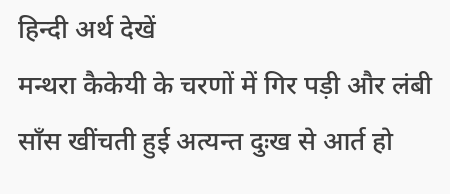हिन्दी अर्थ देखें
मन्थरा कैकेयी के चरणों में गिर पड़ी और लंबी साँस खींचती हुई अत्यन्त दुःख से आर्त हो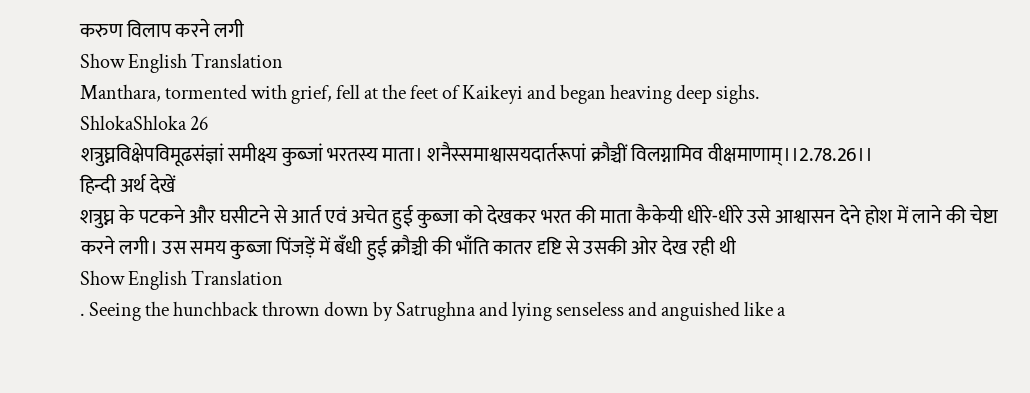करुण विलाप करने लगी
Show English Translation
Manthara, tormented with grief, fell at the feet of Kaikeyi and began heaving deep sighs.
ShlokaShloka 26
शत्रुघ्नविक्षेपविमूढसंज्ञां समीक्ष्य कुब्जां भरतस्य माता। शनैस्समाश्वासयदार्तरूपां क्रौञ्चीं विलग्नामिव वीक्षमाणाम्।।2.78.26।।
हिन्दी अर्थ देखें
शत्रुघ्न के पटकने और घसीटने से आर्त एवं अचेत हुई कुब्जा को देखकर भरत की माता कैकेयी धीरे-धीरे उसे आश्वासन देने होश में लाने की चेष्टा करने लगी। उस समय कुब्जा पिंजड़ें में बँधी हुई क्रौञ्ची की भाँति कातर दृष्टि से उसकी ओर देख रही थी
Show English Translation
. Seeing the hunchback thrown down by Satrughna and lying senseless and anguished like a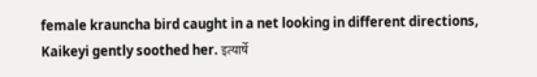female krauncha bird caught in a net looking in different directions, Kaikeyi gently soothed her. इत्यार्षे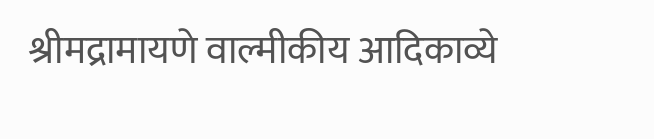श्रीमद्रामायणे वाल्मीकीय आदिकाव्ये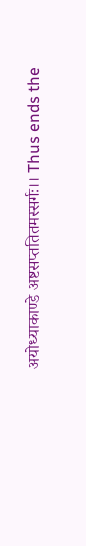अयोध्याकाण्डे अष्टसप्ततितमस्सर्गः।। Thus ends the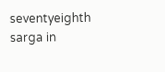seventyeighth sarga in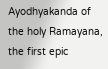Ayodhyakanda of the holy Ramayana, the first epic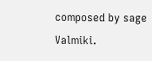composed by sage Valmiki.